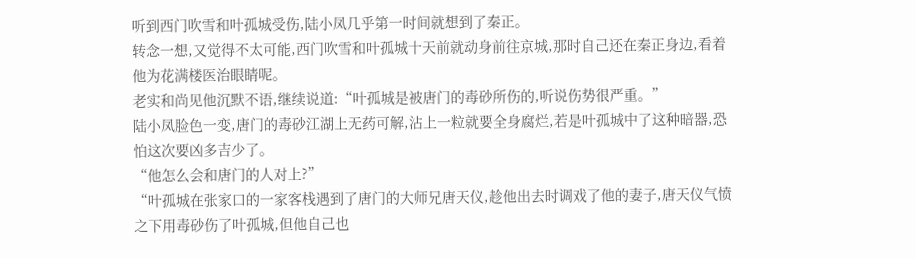听到西门吹雪和叶孤城受伤,陆小凤几乎第一时间就想到了秦正。
转念一想,又觉得不太可能,西门吹雪和叶孤城十天前就动身前往京城,那时自己还在秦正身边,看着他为花满楼医治眼睛呢。
老实和尚见他沉默不语,继续说道:“叶孤城是被唐门的毒砂所伤的,听说伤势很严重。”
陆小凤脸色一变,唐门的毒砂江湖上无药可解,沾上一粒就要全身腐烂,若是叶孤城中了这种暗器,恐怕这次要凶多吉少了。
“他怎么会和唐门的人对上?”
“叶孤城在张家口的一家客栈遇到了唐门的大师兄唐天仪,趁他出去时调戏了他的妻子,唐天仪气愤之下用毒砂伤了叶孤城,但他自己也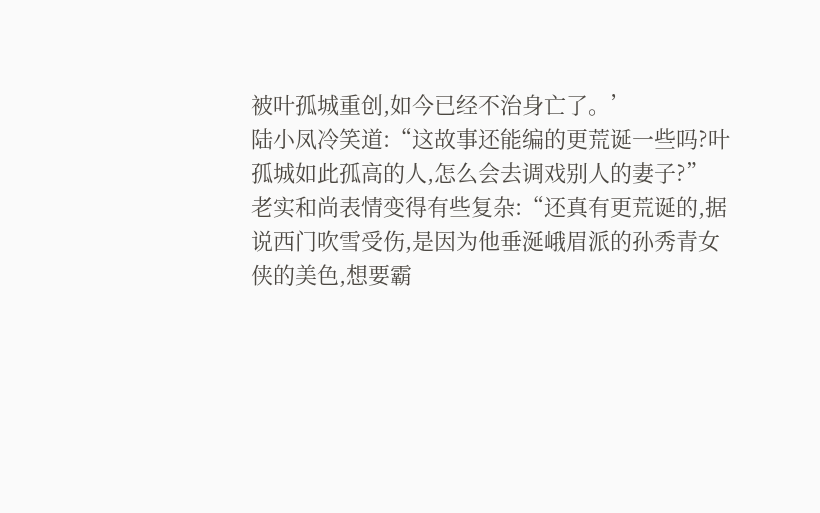被叶孤城重创,如今已经不治身亡了。’
陆小凤冷笑道:“这故事还能编的更荒诞一些吗?叶孤城如此孤高的人,怎么会去调戏别人的妻子?”
老实和尚表情变得有些复杂:“还真有更荒诞的,据说西门吹雪受伤,是因为他垂涎峨眉派的孙秀青女侠的美色,想要霸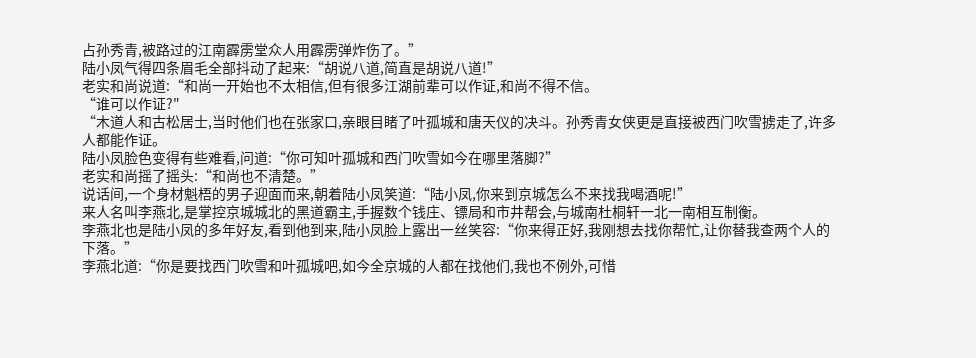占孙秀青,被路过的江南霹雳堂众人用霹雳弹炸伤了。”
陆小凤气得四条眉毛全部抖动了起来:“胡说八道,简直是胡说八道!”
老实和尚说道:“和尚一开始也不太相信,但有很多江湖前辈可以作证,和尚不得不信。
“谁可以作证?"
“木道人和古松居士,当时他们也在张家口,亲眼目睹了叶孤城和唐天仪的决斗。孙秀青女侠更是直接被西门吹雪掳走了,许多人都能作证。
陆小凤脸色变得有些难看,问道:“你可知叶孤城和西门吹雪如今在哪里落脚?”
老实和尚摇了摇头:“和尚也不清楚。”
说话间,一个身材魁梧的男子迎面而来,朝着陆小凤笑道:“陆小凤,你来到京城怎么不来找我喝酒呢!”
来人名叫李燕北,是掌控京城城北的黑道霸主,手握数个钱庄、镖局和市井帮会,与城南杜桐轩一北一南相互制衡。
李燕北也是陆小凤的多年好友,看到他到来,陆小凤脸上露出一丝笑容:“你来得正好,我刚想去找你帮忙,让你替我查两个人的下落。”
李燕北道:“你是要找西门吹雪和叶孤城吧,如今全京城的人都在找他们,我也不例外,可惜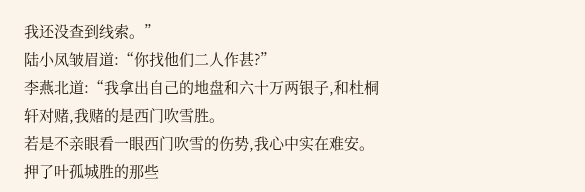我还没查到线索。”
陆小凤皱眉道:“你找他们二人作甚?”
李燕北道:“我拿出自己的地盘和六十万两银子,和杜桐轩对赌,我赌的是西门吹雪胜。
若是不亲眼看一眼西门吹雪的伤势,我心中实在难安。押了叶孤城胜的那些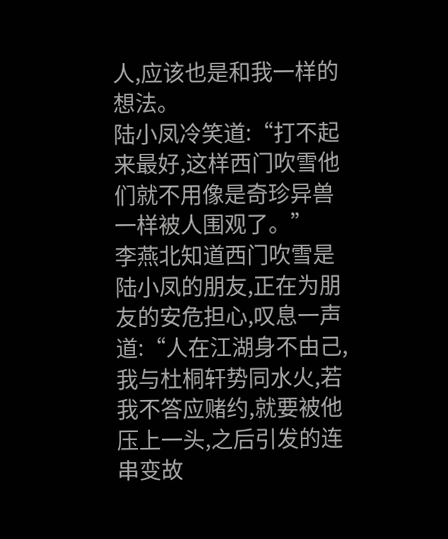人,应该也是和我一样的想法。
陆小凤冷笑道:“打不起来最好,这样西门吹雪他们就不用像是奇珍异兽一样被人围观了。”
李燕北知道西门吹雪是陆小凤的朋友,正在为朋友的安危担心,叹息一声道:“人在江湖身不由己,我与杜桐轩势同水火,若我不答应赌约,就要被他压上一头,之后引发的连串变故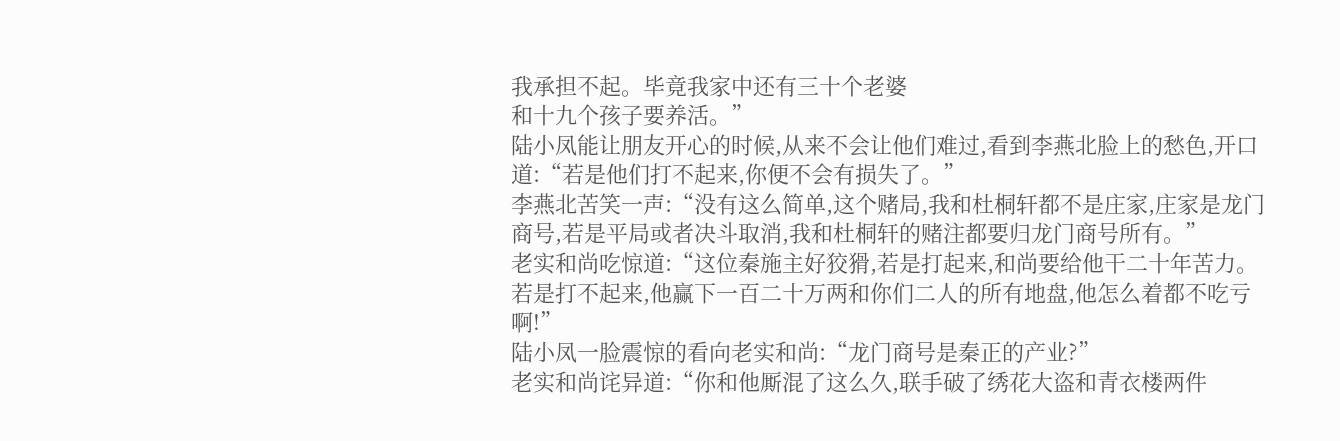我承担不起。毕竟我家中还有三十个老婆
和十九个孩子要养活。”
陆小凤能让朋友开心的时候,从来不会让他们难过,看到李燕北脸上的愁色,开口道:“若是他们打不起来,你便不会有损失了。”
李燕北苦笑一声:“没有这么简单,这个赌局,我和杜桐轩都不是庄家,庄家是龙门商号,若是平局或者决斗取消,我和杜桐轩的赌注都要归龙门商号所有。”
老实和尚吃惊道:“这位秦施主好狡猾,若是打起来,和尚要给他干二十年苦力。若是打不起来,他赢下一百二十万两和你们二人的所有地盘,他怎么着都不吃亏啊!”
陆小凤一脸震惊的看向老实和尚:“龙门商号是秦正的产业?”
老实和尚诧异道:“你和他厮混了这么久,联手破了绣花大盗和青衣楼两件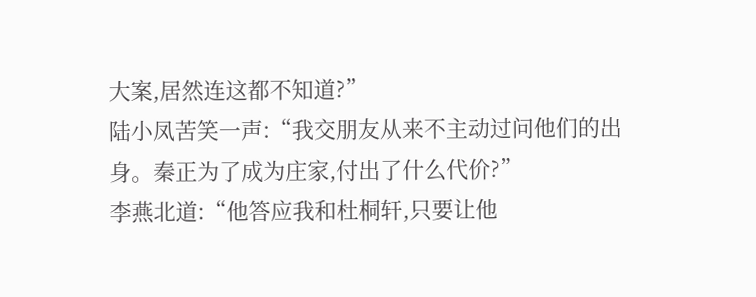大案,居然连这都不知道?”
陆小凤苦笑一声:“我交朋友从来不主动过问他们的出身。秦正为了成为庄家,付出了什么代价?”
李燕北道:“他答应我和杜桐轩,只要让他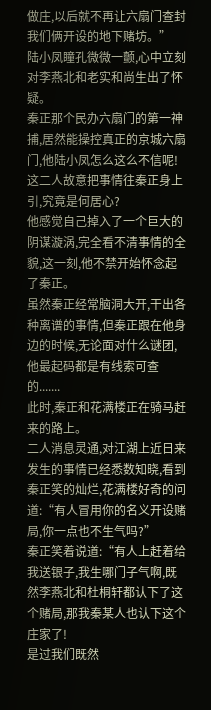做庄,以后就不再让六扇门查封我们俩开设的地下赌坊。”
陆小凤瞳孔微微一颤,心中立刻对李燕北和老实和尚生出了怀疑。
秦正那个民办六扇门的第一神捕,居然能操控真正的京城六扇门,他陆小凤怎么这么不信呢!
这二人故意把事情往秦正身上引,究竟是何居心?
他感觉自己掉入了一个巨大的阴谋漩涡,完全看不清事情的全貌,这一刻,他不禁开始怀念起了秦正。
虽然秦正经常脑洞大开,干出各种离谱的事情,但秦正跟在他身边的时候,无论面对什么谜团,他最起码都是有线索可查的.......
此时,秦正和花满楼正在骑马赶来的路上。
二人消息灵通,对江湖上近日来发生的事情已经悉数知晓,看到秦正笑的灿烂,花满楼好奇的问道:“有人冒用你的名义开设赌局,你一点也不生气吗?”
秦正笑着说道:“有人上赶着给我送银子,我生哪门子气啊,既然李燕北和杜桐轩都认下了这个赌局,那我秦某人也认下这个庄家了!
是过我们既然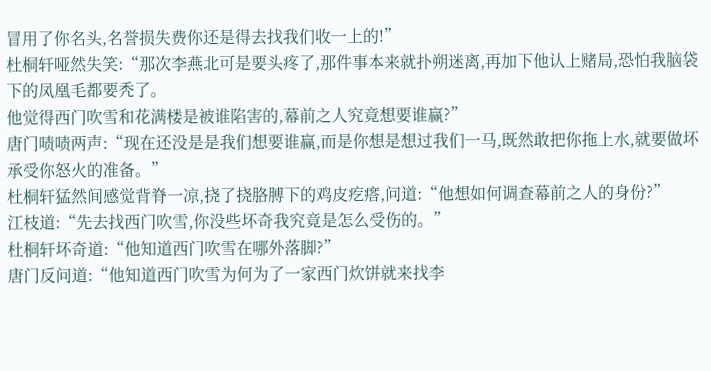冒用了你名头,名誉损失费你还是得去找我们收一上的!”
杜桐轩哑然失笑:“那次李燕北可是要头疼了,那件事本来就扑朔迷离,再加下他认上赌局,恐怕我脑袋下的凤凰毛都要秃了。
他觉得西门吹雪和花满楼是被谁陷害的,幕前之人究竟想要谁赢?”
唐门啧啧两声:“现在还没是是我们想要谁赢,而是你想是想过我们一马,既然敢把你拖上水,就要做坏承受你怒火的准备。”
杜桐轩猛然间感觉背脊一凉,挠了挠胳膊下的鸡皮疙瘩,问道:“他想如何调查幕前之人的身份?”
江枝道:“先去找西门吹雪,你没些坏奇我究竟是怎么受伤的。”
杜桐轩坏奇道:“他知道西门吹雪在哪外落脚?”
唐门反问道:“他知道西门吹雪为何为了一家西门炊饼就来找李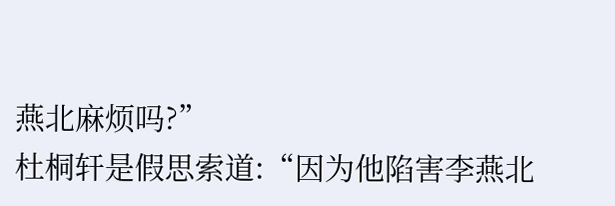燕北麻烦吗?”
杜桐轩是假思索道:“因为他陷害李燕北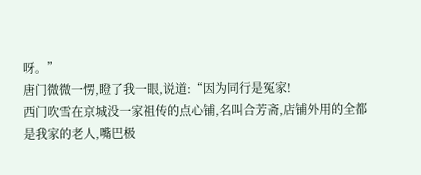呀。”
唐门微微一愣,瞪了我一眼,说道:“因为同行是冤家!
西门吹雪在京城没一家祖传的点心铺,名叫合芳斋,店铺外用的全都是我家的老人,嘴巴极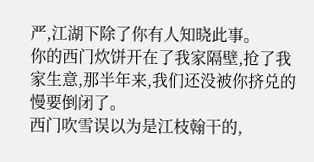严,江湖下除了你有人知晓此事。
你的西门炊饼开在了我家隔壁,抢了我家生意,那半年来,我们还没被你挤兑的慢要倒闭了。
西门吹雪误以为是江枝翰干的,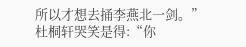所以才想去捅李燕北一剑。”
杜桐轩哭笑是得:“你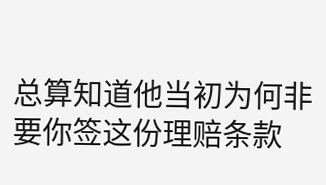总算知道他当初为何非要你签这份理赔条款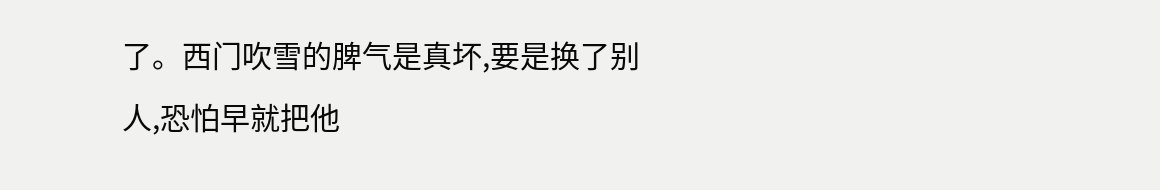了。西门吹雪的脾气是真坏,要是换了别人,恐怕早就把他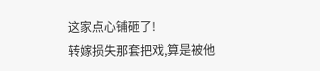这家点心铺砸了!
转嫁损失那套把戏,算是被他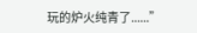玩的炉火纯青了......”